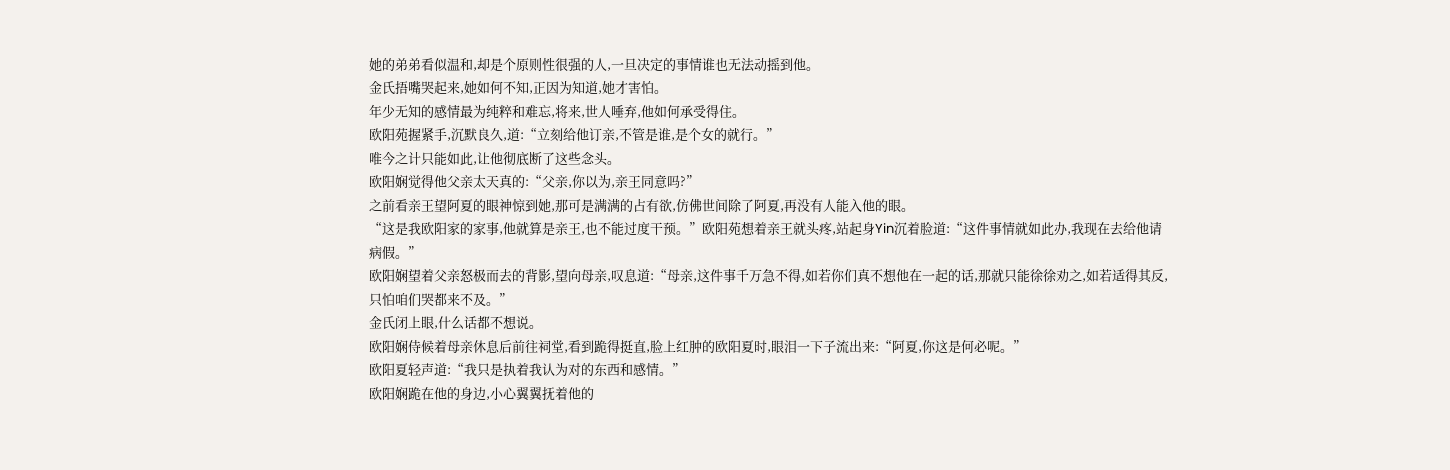她的弟弟看似温和,却是个原则性很强的人,一旦决定的事情谁也无法动摇到他。
金氏捂嘴哭起来,她如何不知,正因为知道,她才害怕。
年少无知的感情最为纯粹和难忘,将来,世人唾弃,他如何承受得住。
欧阳苑握紧手,沉默良久,道:“立刻给他订亲,不管是谁,是个女的就行。”
唯今之计只能如此,让他彻底断了这些念头。
欧阳娴觉得他父亲太天真的:“父亲,你以为,亲王同意吗?”
之前看亲王望阿夏的眼神惊到她,那可是满满的占有欲,仿佛世间除了阿夏,再没有人能入他的眼。
“这是我欧阳家的家事,他就算是亲王,也不能过度干预。”欧阳苑想着亲王就头疼,站起身Yin沉着脸道:“这件事情就如此办,我现在去给他请病假。”
欧阳娴望着父亲怒极而去的背影,望向母亲,叹息道:“母亲,这件事千万急不得,如若你们真不想他在一起的话,那就只能徐徐劝之,如若适得其反,只怕咱们哭都来不及。”
金氏闭上眼,什么话都不想说。
欧阳娴侍候着母亲休息后前往祠堂,看到跪得挺直,脸上红肿的欧阳夏时,眼泪一下子流出来:“阿夏,你这是何必呢。”
欧阳夏轻声道:“我只是执着我认为对的东西和感情。”
欧阳娴跪在他的身边,小心翼翼抚着他的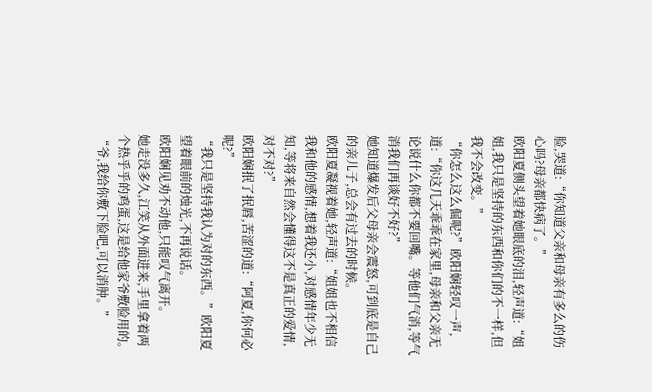脸,哭道:“你知道父亲和母亲有多么的伤心吗?母亲都快病了。”
欧阳夏侧头望着她眼底的泪,轻声道:“姐姐,我只是坚持的东西和你们的不一样,但我不会改变。”
“你怎么这么倔呢?”欧阳娴轻叹一声,道:“你这几天乖乖在家里,母亲和父亲无论说什么你都不要回嘴。等他们气消,等气消我们再谈好不好?”
她知道爆发后父母亲会震怒,可到底是自己的亲儿子,总会有过去的时候。
欧阳夏凝视着她,轻声道:“姐姐也不相信我和他的感情,想着我还小,对感情年少无知,等将来自然会懂得这不是真正的爱情,对不对?”
欧阳娴抿了抿唇,苦涩的道:“阿夏,你何必呢?”
“我只是坚持我认为对的东西。”欧阳夏望着眼前的烛光,不再说话。
欧阳娴见劝不动他,只能叹气离开。
她走没多久,江笑从外面进来,手里拿着两个热乎乎的鸡蛋,这是给他家爷敷脸用的。
“爷,我给你敷下脸吧,可以消肿。”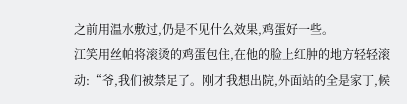之前用温水敷过,仍是不见什么效果,鸡蛋好一些。
江笑用丝帕将滚烫的鸡蛋包住,在他的脸上红肿的地方轻轻滚动:“爷,我们被禁足了。刚才我想出院,外面站的全是家丁,候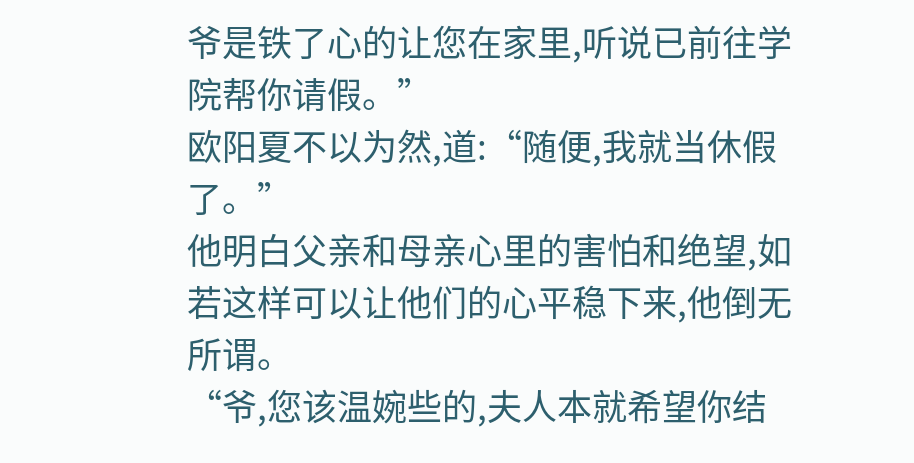爷是铁了心的让您在家里,听说已前往学院帮你请假。”
欧阳夏不以为然,道:“随便,我就当休假了。”
他明白父亲和母亲心里的害怕和绝望,如若这样可以让他们的心平稳下来,他倒无所谓。
“爷,您该温婉些的,夫人本就希望你结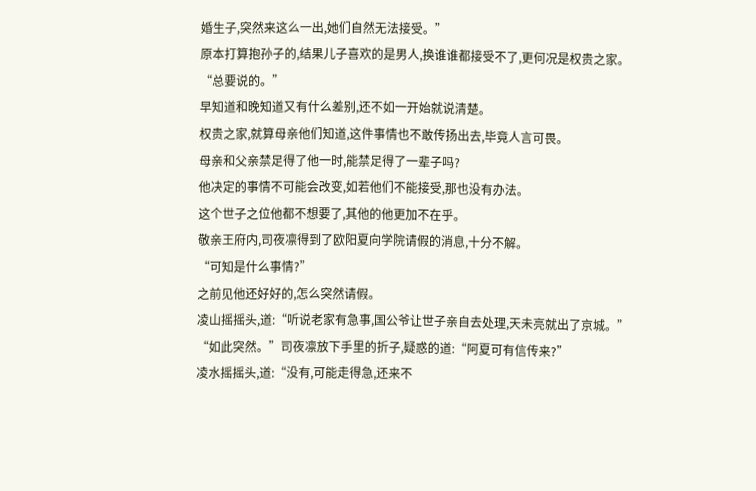婚生子,突然来这么一出,她们自然无法接受。”
原本打算抱孙子的,结果儿子喜欢的是男人,换谁谁都接受不了,更何况是权贵之家。
“总要说的。”
早知道和晚知道又有什么差别,还不如一开始就说清楚。
权贵之家,就算母亲他们知道,这件事情也不敢传扬出去,毕竟人言可畏。
母亲和父亲禁足得了他一时,能禁足得了一辈子吗?
他决定的事情不可能会改变,如若他们不能接受,那也没有办法。
这个世子之位他都不想要了,其他的他更加不在乎。
敬亲王府内,司夜凛得到了欧阳夏向学院请假的消息,十分不解。
“可知是什么事情?”
之前见他还好好的,怎么突然请假。
凌山摇摇头,道:“听说老家有急事,国公爷让世子亲自去处理,天未亮就出了京城。”
“如此突然。”司夜凛放下手里的折子,疑惑的道:“阿夏可有信传来?”
凌水摇摇头,道:“没有,可能走得急,还来不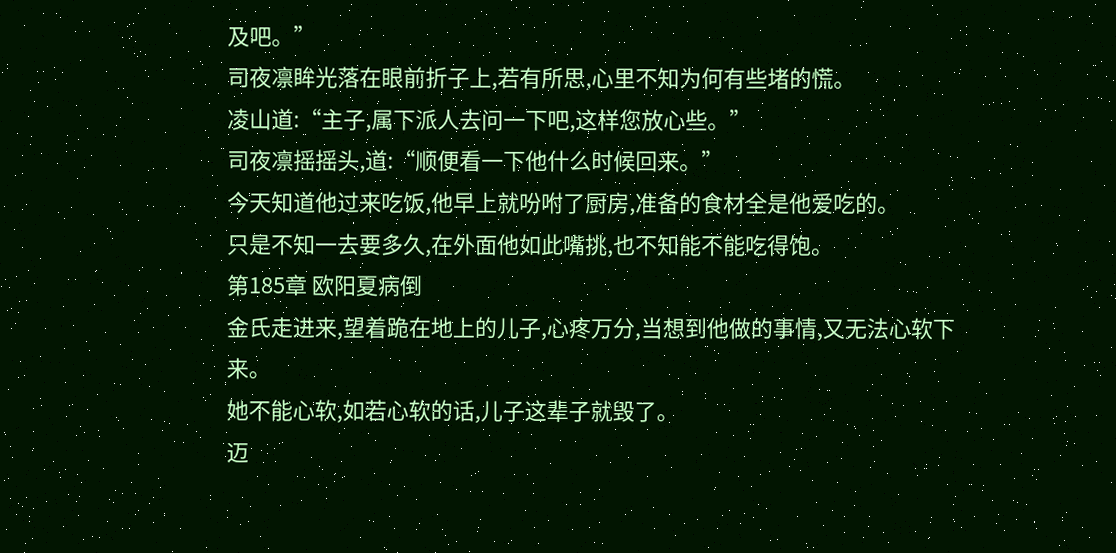及吧。”
司夜凛眸光落在眼前折子上,若有所思,心里不知为何有些堵的慌。
凌山道:“主子,属下派人去问一下吧,这样您放心些。”
司夜凛摇摇头,道:“顺便看一下他什么时候回来。”
今天知道他过来吃饭,他早上就吩咐了厨房,准备的食材全是他爱吃的。
只是不知一去要多久,在外面他如此嘴挑,也不知能不能吃得饱。
第185章 欧阳夏病倒
金氏走进来,望着跪在地上的儿子,心疼万分,当想到他做的事情,又无法心软下来。
她不能心软,如若心软的话,儿子这辈子就毁了。
迈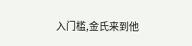入门槛,金氏来到他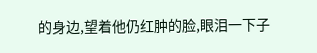的身边,望着他仍红肿的脸,眼泪一下子